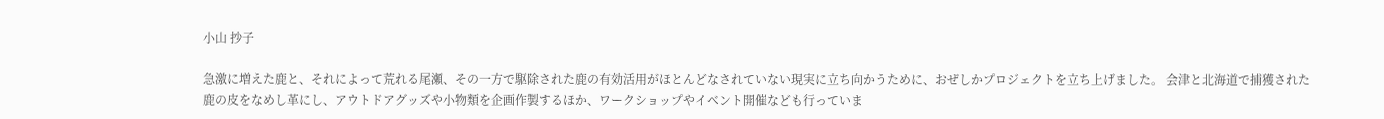小山 抄子

急激に増えた鹿と、それによって荒れる尾瀬、その一方で駆除された鹿の有効活用がほとんどなされていない現実に立ち向かうために、おぜしかプロジェクトを立ち上げました。 会津と北海道で捕獲された鹿の皮をなめし革にし、アウトドアグッズや小物類を企画作製するほか、ワークショップやイベント開催なども行っていま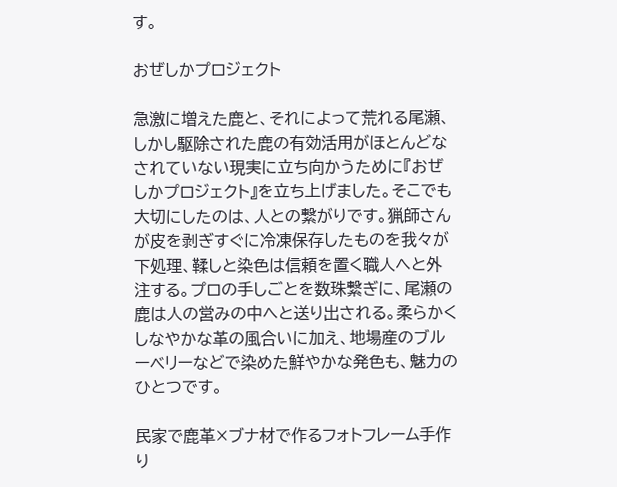す。

おぜしかプロジェクト

急激に増えた鹿と、それによって荒れる尾瀬、しかし駆除された鹿の有効活用がほとんどなされていない現実に立ち向かうために『おぜしかプロジェクト』を立ち上げました。そこでも大切にしたのは、人との繋がりです。猟師さんが皮を剥ぎすぐに冷凍保存したものを我々が下処理、鞣しと染色は信頼を置く職人へと外注する。プロの手しごとを数珠繋ぎに、尾瀬の鹿は人の営みの中へと送り出される。柔らかくしなやかな革の風合いに加え、地場産のブルーベリーなどで染めた鮮やかな発色も、魅力のひとつです。

民家で鹿革×ブナ材で作るフォトフレーム手作り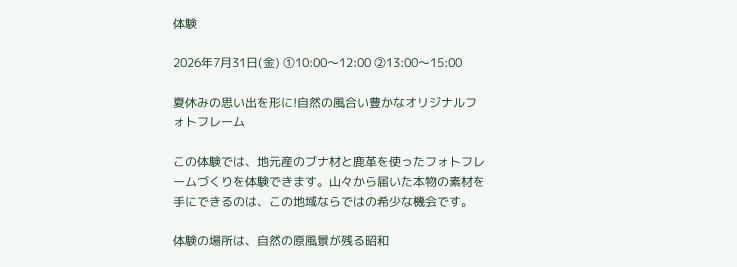体験

2026年7月31日(金) ①10:00〜12:00 ②13:00〜15:00

夏休みの思い出を形に!自然の風合い豊かなオリジナルフォトフレーム

この体験では、地元産のブナ材と鹿革を使ったフォトフレームづくりを体験できます。山々から届いた本物の素材を手にできるのは、この地域ならではの希少な機会です。

体験の場所は、自然の原風景が残る昭和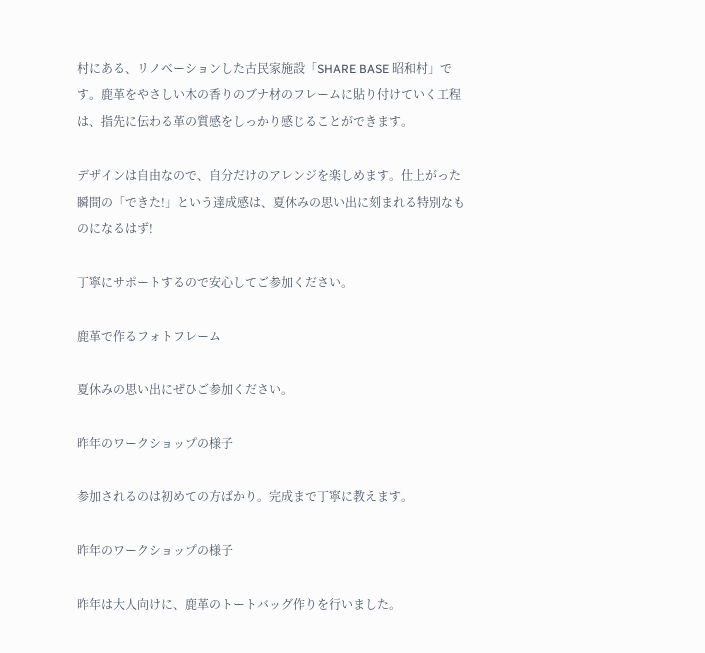村にある、リノベーションした古民家施設「SHARE BASE 昭和村」です。鹿革をやさしい木の香りのブナ材のフレームに貼り付けていく工程は、指先に伝わる革の質感をしっかり感じることができます。

デザインは自由なので、自分だけのアレンジを楽しめます。仕上がった瞬間の「できた!」という達成感は、夏休みの思い出に刻まれる特別なものになるはず!

丁寧にサポートするので安心してご参加ください。

鹿革で作るフォトフレーム

夏休みの思い出にぜひご参加ください。

昨年のワークショップの様子

参加されるのは初めての方ばかり。完成まで丁寧に教えます。

昨年のワークショップの様子

昨年は大人向けに、鹿革のトートバッグ作りを行いました。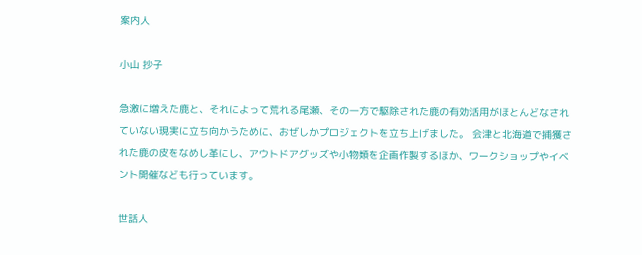案内人

小山 抄子

急激に増えた鹿と、それによって荒れる尾瀬、その一方で駆除された鹿の有効活用がほとんどなされていない現実に立ち向かうために、おぜしかプロジェクトを立ち上げました。 会津と北海道で捕獲された鹿の皮をなめし革にし、アウトドアグッズや小物類を企画作製するほか、ワークショップやイベント開催なども行っています。

世話人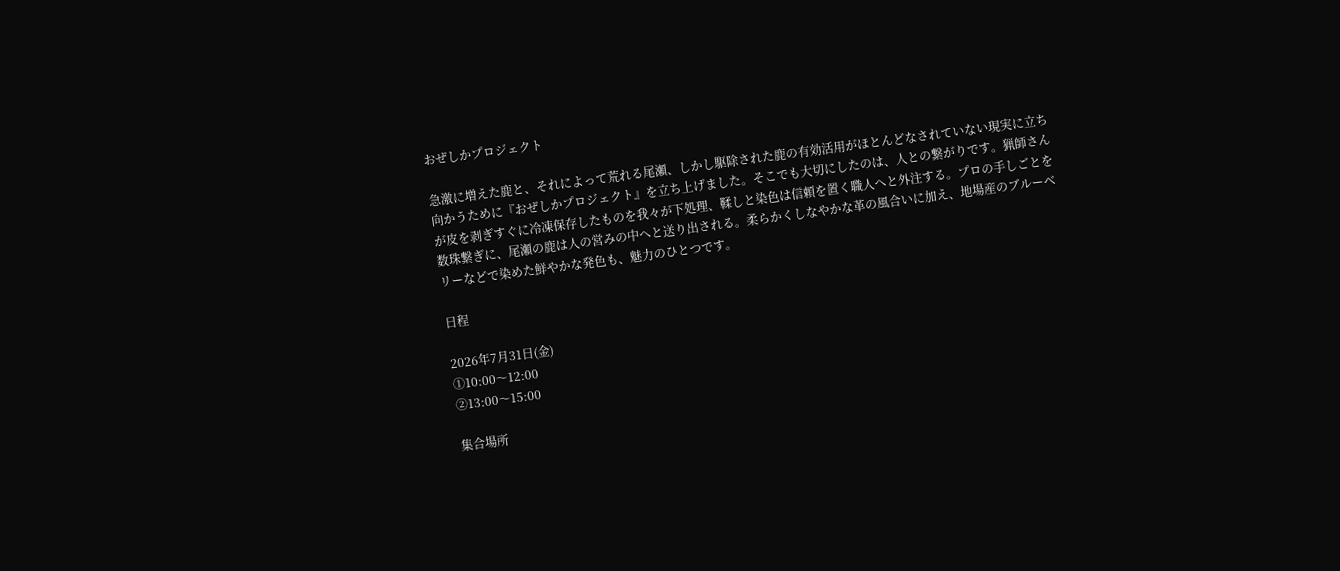おぜしかプロジェクト

急激に増えた鹿と、それによって荒れる尾瀬、しかし駆除された鹿の有効活用がほとんどなされていない現実に立ち向かうために『おぜしかプロジェクト』を立ち上げました。そこでも大切にしたのは、人との繋がりです。猟師さんが皮を剥ぎすぐに冷凍保存したものを我々が下処理、鞣しと染色は信頼を置く職人へと外注する。プロの手しごとを数珠繋ぎに、尾瀬の鹿は人の営みの中へと送り出される。柔らかくしなやかな革の風合いに加え、地場産のブルーベリーなどで染めた鮮やかな発色も、魅力のひとつです。

日程

2026年7月31日(金)
①10:00〜12:00
②13:00〜15:00

集合場所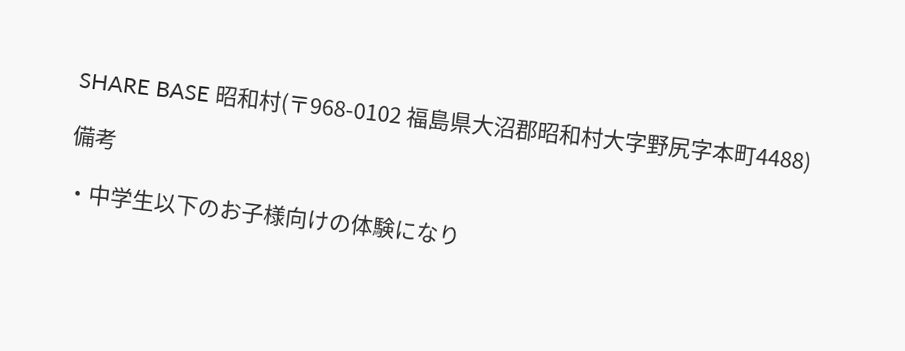SHARE BASE 昭和村(〒968-0102 福島県大沼郡昭和村大字野尻字本町4488)

備考

・中学生以下のお子様向けの体験になり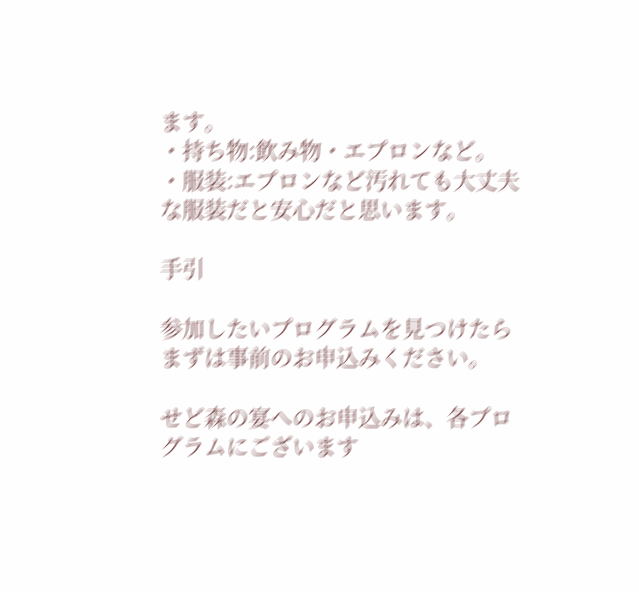ます。
・持ち物:飲み物・エプロンなど。
・服装:エプロンなど汚れても大丈夫な服装だと安心だと思います。

手引

参加したいプログラムを見つけたらまずは事前のお申込みください。

せど森の宴へのお申込みは、各プログラムにございます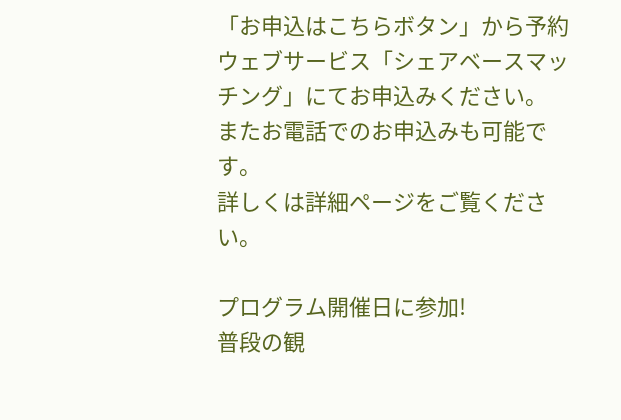「お申込はこちらボタン」から予約ウェブサービス「シェアベースマッチング」にてお申込みください。
またお電話でのお申込みも可能です。
詳しくは詳細ページをご覧ください。

プログラム開催日に参加!
普段の観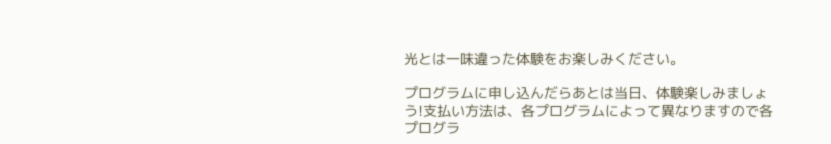光とは一味違った体験をお楽しみください。

プログラムに申し込んだらあとは当日、体験楽しみましょう!支払い方法は、各プログラムによって異なりますので各プログラ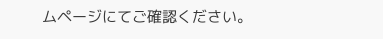ムページにてご確認ください。